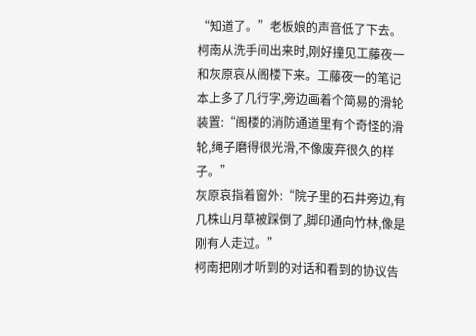“知道了。”老板娘的声音低了下去。
柯南从洗手间出来时,刚好撞见工藤夜一和灰原哀从阁楼下来。工藤夜一的笔记本上多了几行字,旁边画着个简易的滑轮装置:“阁楼的消防通道里有个奇怪的滑轮,绳子磨得很光滑,不像废弃很久的样子。”
灰原哀指着窗外:“院子里的石井旁边,有几株山月草被踩倒了,脚印通向竹林,像是刚有人走过。”
柯南把刚才听到的对话和看到的协议告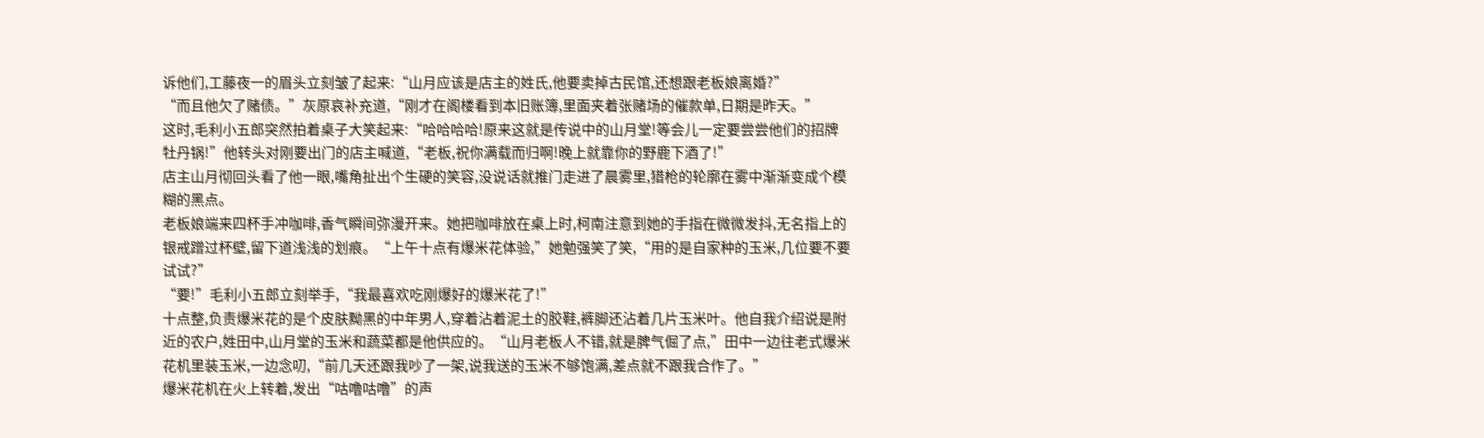诉他们,工藤夜一的眉头立刻皱了起来:“山月应该是店主的姓氏,他要卖掉古民馆,还想跟老板娘离婚?”
“而且他欠了赌债。”灰原哀补充道,“刚才在阁楼看到本旧账簿,里面夹着张赌场的催款单,日期是昨天。”
这时,毛利小五郎突然拍着桌子大笑起来:“哈哈哈哈!原来这就是传说中的山月堂!等会儿一定要尝尝他们的招牌牡丹锅!”他转头对刚要出门的店主喊道,“老板,祝你满载而归啊!晚上就靠你的野鹿下酒了!”
店主山月彻回头看了他一眼,嘴角扯出个生硬的笑容,没说话就推门走进了晨雾里,猎枪的轮廓在雾中渐渐变成个模糊的黑点。
老板娘端来四杯手冲咖啡,香气瞬间弥漫开来。她把咖啡放在桌上时,柯南注意到她的手指在微微发抖,无名指上的银戒蹭过杯壁,留下道浅浅的划痕。“上午十点有爆米花体验,”她勉强笑了笑,“用的是自家种的玉米,几位要不要试试?”
“要!”毛利小五郎立刻举手,“我最喜欢吃刚爆好的爆米花了!”
十点整,负责爆米花的是个皮肤黝黑的中年男人,穿着沾着泥土的胶鞋,裤脚还沾着几片玉米叶。他自我介绍说是附近的农户,姓田中,山月堂的玉米和蔬菜都是他供应的。“山月老板人不错,就是脾气倔了点,”田中一边往老式爆米花机里装玉米,一边念叨,“前几天还跟我吵了一架,说我送的玉米不够饱满,差点就不跟我合作了。”
爆米花机在火上转着,发出“咕噜咕噜”的声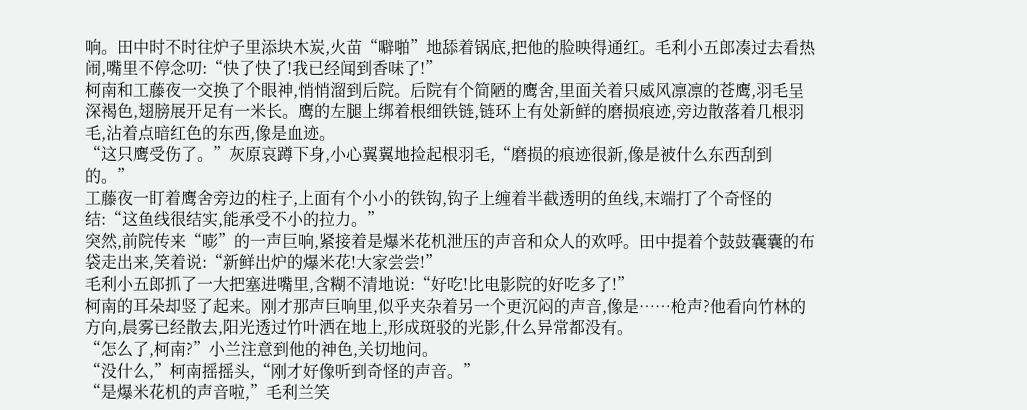响。田中时不时往炉子里添块木炭,火苗“噼啪”地舔着锅底,把他的脸映得通红。毛利小五郎凑过去看热闹,嘴里不停念叨:“快了快了!我已经闻到香味了!”
柯南和工藤夜一交换了个眼神,悄悄溜到后院。后院有个简陋的鹰舍,里面关着只威风凛凛的苍鹰,羽毛呈深褐色,翅膀展开足有一米长。鹰的左腿上绑着根细铁链,链环上有处新鲜的磨损痕迹,旁边散落着几根羽毛,沾着点暗红色的东西,像是血迹。
“这只鹰受伤了。”灰原哀蹲下身,小心翼翼地捡起根羽毛,“磨损的痕迹很新,像是被什么东西刮到的。”
工藤夜一盯着鹰舍旁边的柱子,上面有个小小的铁钩,钩子上缠着半截透明的鱼线,末端打了个奇怪的结:“这鱼线很结实,能承受不小的拉力。”
突然,前院传来“嘭”的一声巨响,紧接着是爆米花机泄压的声音和众人的欢呼。田中提着个鼓鼓囊囊的布袋走出来,笑着说:“新鲜出炉的爆米花!大家尝尝!”
毛利小五郎抓了一大把塞进嘴里,含糊不清地说:“好吃!比电影院的好吃多了!”
柯南的耳朵却竖了起来。刚才那声巨响里,似乎夹杂着另一个更沉闷的声音,像是……枪声?他看向竹林的方向,晨雾已经散去,阳光透过竹叶洒在地上,形成斑驳的光影,什么异常都没有。
“怎么了,柯南?”小兰注意到他的神色,关切地问。
“没什么,”柯南摇摇头,“刚才好像听到奇怪的声音。”
“是爆米花机的声音啦,”毛利兰笑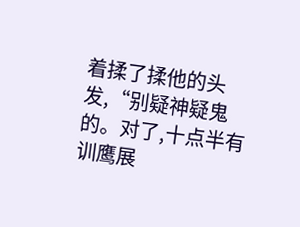着揉了揉他的头发,“别疑神疑鬼的。对了,十点半有训鹰展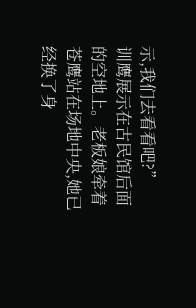示,我们去看看吧?”
训鹰展示在古民馆后面的空地上。老板娘牵着苍鹰站在场地中央,她已经换了身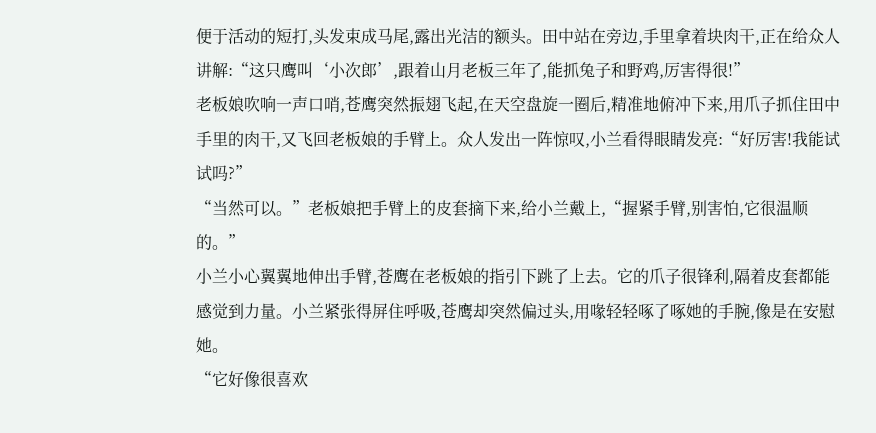便于活动的短打,头发束成马尾,露出光洁的额头。田中站在旁边,手里拿着块肉干,正在给众人讲解:“这只鹰叫‘小次郎’,跟着山月老板三年了,能抓兔子和野鸡,厉害得很!”
老板娘吹响一声口哨,苍鹰突然振翅飞起,在天空盘旋一圈后,精准地俯冲下来,用爪子抓住田中手里的肉干,又飞回老板娘的手臂上。众人发出一阵惊叹,小兰看得眼睛发亮:“好厉害!我能试试吗?”
“当然可以。”老板娘把手臂上的皮套摘下来,给小兰戴上,“握紧手臂,别害怕,它很温顺的。”
小兰小心翼翼地伸出手臂,苍鹰在老板娘的指引下跳了上去。它的爪子很锋利,隔着皮套都能感觉到力量。小兰紧张得屏住呼吸,苍鹰却突然偏过头,用喙轻轻啄了啄她的手腕,像是在安慰她。
“它好像很喜欢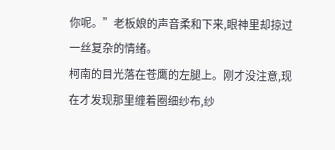你呢。”老板娘的声音柔和下来,眼神里却掠过一丝复杂的情绪。
柯南的目光落在苍鹰的左腿上。刚才没注意,现在才发现那里缠着圈细纱布,纱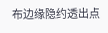布边缘隐约透出点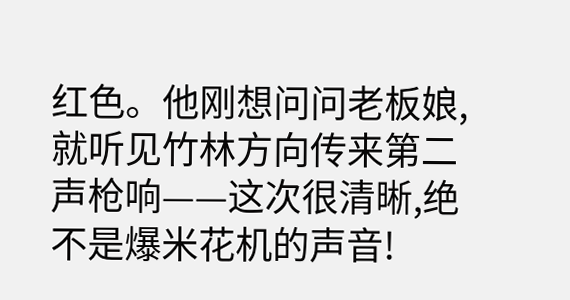红色。他刚想问问老板娘,就听见竹林方向传来第二声枪响——这次很清晰,绝不是爆米花机的声音!